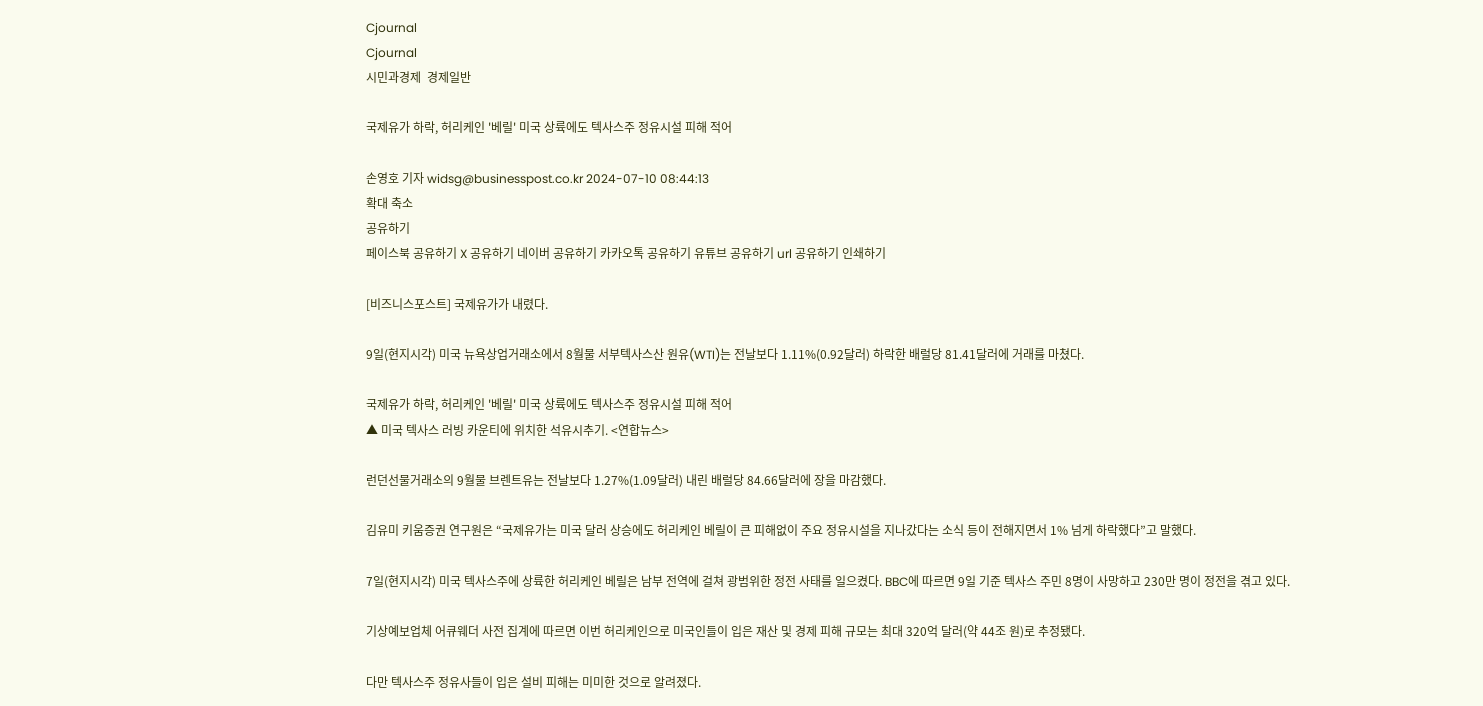Cjournal
Cjournal
시민과경제  경제일반

국제유가 하락, 허리케인 '베릴' 미국 상륙에도 텍사스주 정유시설 피해 적어

손영호 기자 widsg@businesspost.co.kr 2024-07-10 08:44:13
확대 축소
공유하기
페이스북 공유하기 X 공유하기 네이버 공유하기 카카오톡 공유하기 유튜브 공유하기 url 공유하기 인쇄하기

[비즈니스포스트] 국제유가가 내렸다.

9일(현지시각) 미국 뉴욕상업거래소에서 8월물 서부텍사스산 원유(WTI)는 전날보다 1.11%(0.92달러) 하락한 배럴당 81.41달러에 거래를 마쳤다.

국제유가 하락, 허리케인 '베릴' 미국 상륙에도 텍사스주 정유시설 피해 적어
▲ 미국 텍사스 러빙 카운티에 위치한 석유시추기. <연합뉴스>

런던선물거래소의 9월물 브렌트유는 전날보다 1.27%(1.09달러) 내린 배럴당 84.66달러에 장을 마감했다.

김유미 키움증권 연구원은 “국제유가는 미국 달러 상승에도 허리케인 베릴이 큰 피해없이 주요 정유시설을 지나갔다는 소식 등이 전해지면서 1% 넘게 하락했다”고 말했다.

7일(현지시각) 미국 텍사스주에 상륙한 허리케인 베릴은 남부 전역에 걸쳐 광범위한 정전 사태를 일으켰다. BBC에 따르면 9일 기준 텍사스 주민 8명이 사망하고 230만 명이 정전을 겪고 있다.

기상예보업체 어큐웨더 사전 집계에 따르면 이번 허리케인으로 미국인들이 입은 재산 및 경제 피해 규모는 최대 320억 달러(약 44조 원)로 추정됐다.

다만 텍사스주 정유사들이 입은 설비 피해는 미미한 것으로 알려졌다.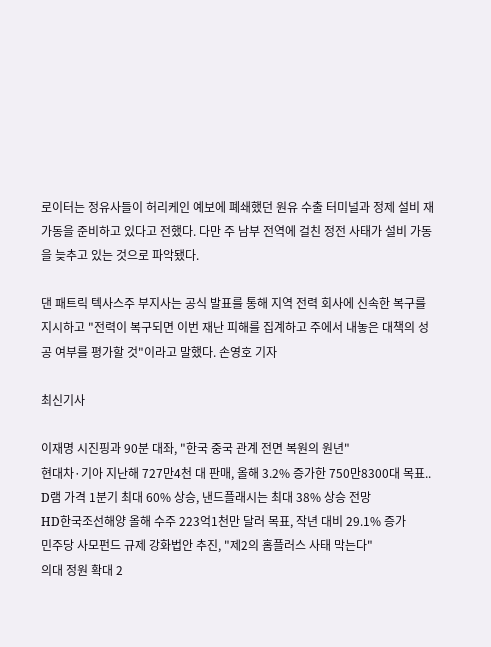로이터는 정유사들이 허리케인 예보에 폐쇄했던 원유 수출 터미널과 정제 설비 재가동을 준비하고 있다고 전했다. 다만 주 남부 전역에 걸친 정전 사태가 설비 가동을 늦추고 있는 것으로 파악됐다.

댄 패트릭 텍사스주 부지사는 공식 발표를 통해 지역 전력 회사에 신속한 복구를 지시하고 "전력이 복구되면 이번 재난 피해를 집계하고 주에서 내놓은 대책의 성공 여부를 평가할 것"이라고 말했다. 손영호 기자

최신기사

이재명 시진핑과 90분 대좌, "한국 중국 관계 전면 복원의 원년"
현대차·기아 지난해 727만4천 대 판매, 올해 3.2% 증가한 750만8300대 목표..
D램 가격 1분기 최대 60% 상승, 낸드플래시는 최대 38% 상승 전망
HD한국조선해양 올해 수주 223억1천만 달러 목표, 작년 대비 29.1% 증가
민주당 사모펀드 규제 강화법안 추진, "제2의 홈플러스 사태 막는다"
의대 정원 확대 2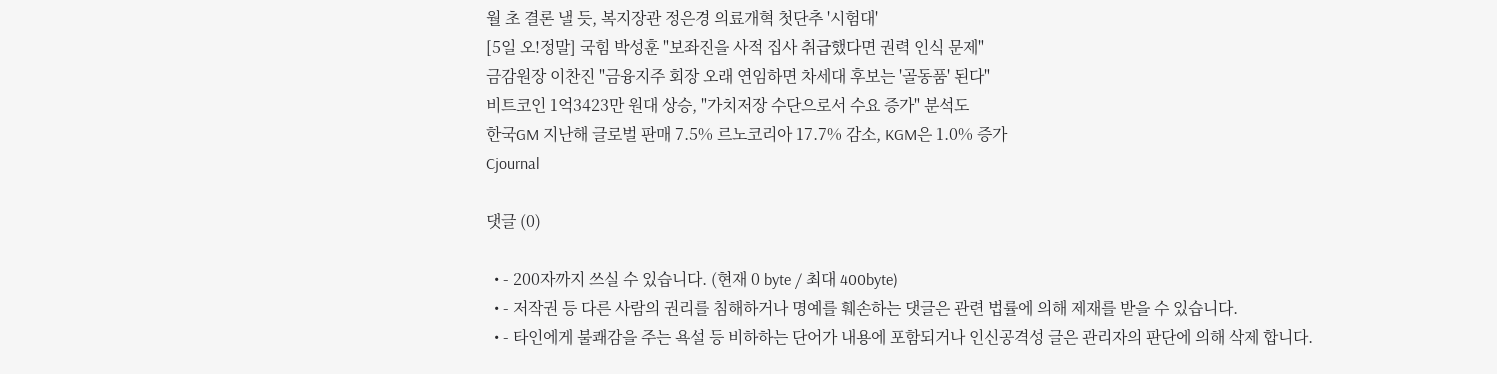월 초 결론 낼 듯, 복지장관 정은경 의료개혁 첫단추 '시험대'
[5일 오!정말] 국힘 박성훈 "보좌진을 사적 집사 취급했다면 권력 인식 문제"
금감원장 이찬진 "금융지주 회장 오래 연임하면 차세대 후보는 '골동품' 된다"
비트코인 1억3423만 원대 상승, "가치저장 수단으로서 수요 증가" 분석도
한국GM 지난해 글로벌 판매 7.5% 르노코리아 17.7% 감소, KGM은 1.0% 증가
Cjournal

댓글 (0)

  • - 200자까지 쓰실 수 있습니다. (현재 0 byte / 최대 400byte)
  • - 저작권 등 다른 사람의 권리를 침해하거나 명예를 훼손하는 댓글은 관련 법률에 의해 제재를 받을 수 있습니다.
  • - 타인에게 불쾌감을 주는 욕설 등 비하하는 단어가 내용에 포함되거나 인신공격성 글은 관리자의 판단에 의해 삭제 합니다.